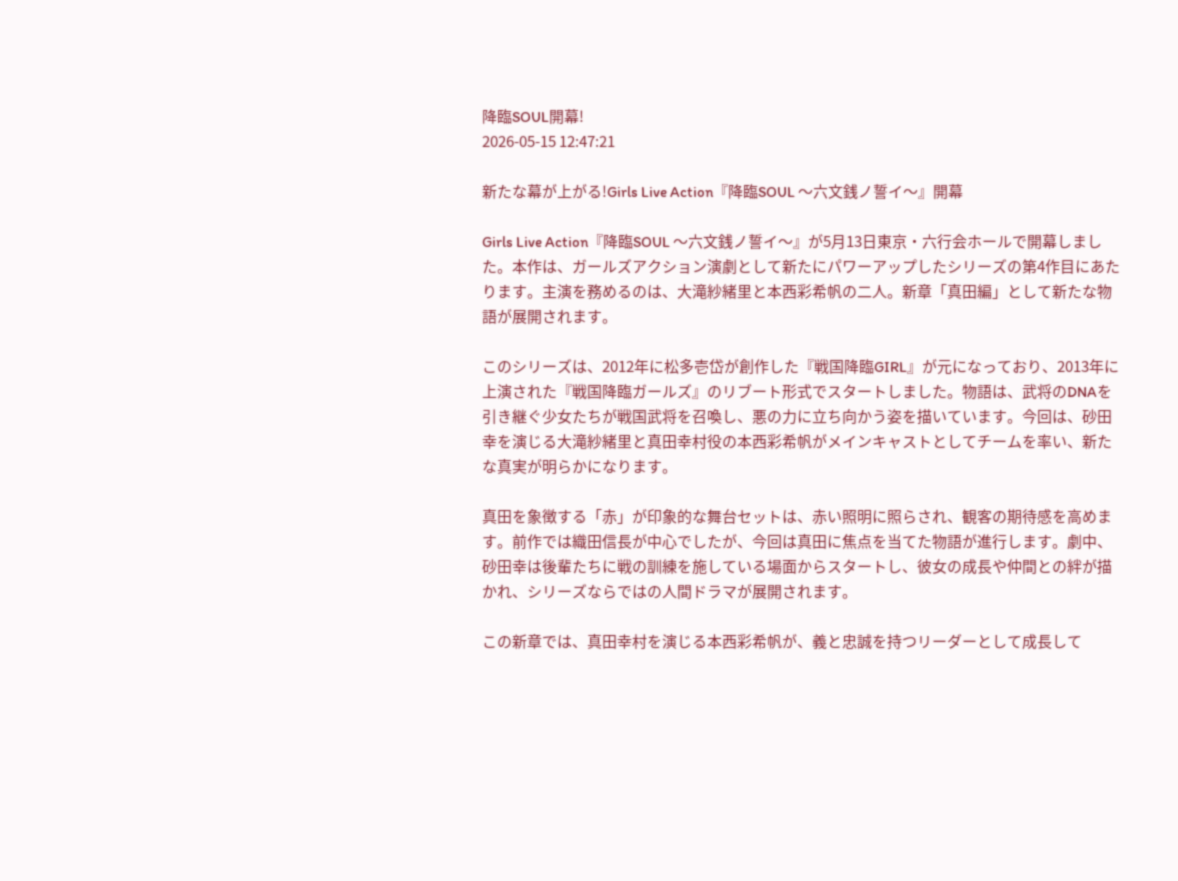降臨SOUL開幕!
2026-05-15 12:47:21

新たな幕が上がる!Girls Live Action『降臨SOUL 〜六文銭ノ誓イ〜』開幕

Girls Live Action『降臨SOUL 〜六文銭ノ誓イ〜』が5月13日東京・六行会ホールで開幕しました。本作は、ガールズアクション演劇として新たにパワーアップしたシリーズの第4作目にあたります。主演を務めるのは、大滝紗緒里と本西彩希帆の二人。新章「真田編」として新たな物語が展開されます。

このシリーズは、2012年に松多壱岱が創作した『戦国降臨GIRL』が元になっており、2013年に上演された『戦国降臨ガールズ』のリブート形式でスタートしました。物語は、武将のDNAを引き継ぐ少女たちが戦国武将を召喚し、悪の力に立ち向かう姿を描いています。今回は、砂田幸を演じる大滝紗緒里と真田幸村役の本西彩希帆がメインキャストとしてチームを率い、新たな真実が明らかになります。

真田を象徴する「赤」が印象的な舞台セットは、赤い照明に照らされ、観客の期待感を高めます。前作では織田信長が中心でしたが、今回は真田に焦点を当てた物語が進行します。劇中、砂田幸は後輩たちに戦の訓練を施している場面からスタートし、彼女の成長や仲間との絆が描かれ、シリーズならではの人間ドラマが展開されます。

この新章では、真田幸村を演じる本西彩希帆が、義と忠誠を持つリーダーとして成長して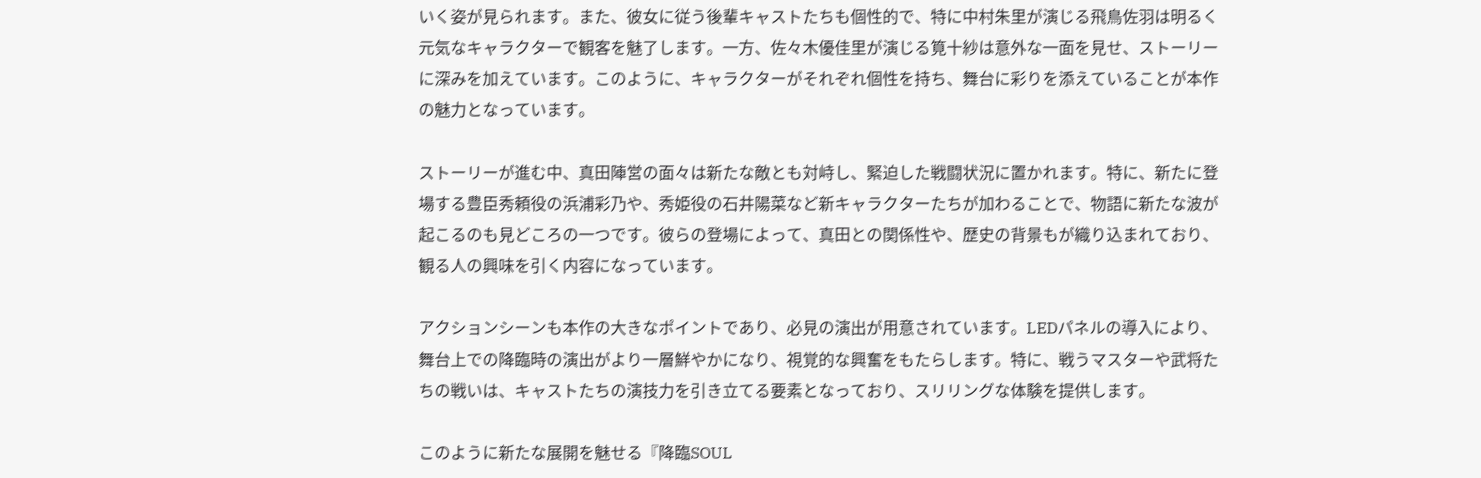いく姿が見られます。また、彼女に従う後輩キャストたちも個性的で、特に中村朱里が演じる飛鳥佐羽は明るく元気なキャラクターで観客を魅了します。一方、佐々木優佳里が演じる筧十紗は意外な一面を見せ、ストーリーに深みを加えています。このように、キャラクターがそれぞれ個性を持ち、舞台に彩りを添えていることが本作の魅力となっています。

ストーリーが進む中、真田陣営の面々は新たな敵とも対峙し、緊迫した戦闘状況に置かれます。特に、新たに登場する豊臣秀頼役の浜浦彩乃や、秀姫役の石井陽菜など新キャラクターたちが加わることで、物語に新たな波が起こるのも見どころの一つです。彼らの登場によって、真田との関係性や、歴史の背景もが織り込まれており、観る人の興味を引く内容になっています。

アクションシーンも本作の大きなポイントであり、必見の演出が用意されています。LEDパネルの導入により、舞台上での降臨時の演出がより一層鮮やかになり、視覚的な興奮をもたらします。特に、戦うマスターや武将たちの戦いは、キャストたちの演技力を引き立てる要素となっており、スリリングな体験を提供します。

このように新たな展開を魅せる『降臨SOUL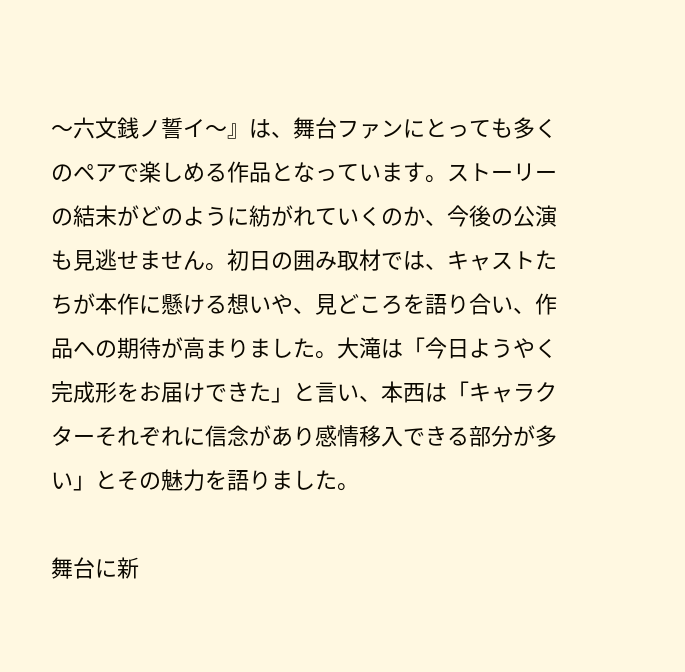〜六文銭ノ誓イ〜』は、舞台ファンにとっても多くのペアで楽しめる作品となっています。ストーリーの結末がどのように紡がれていくのか、今後の公演も見逃せません。初日の囲み取材では、キャストたちが本作に懸ける想いや、見どころを語り合い、作品への期待が高まりました。大滝は「今日ようやく完成形をお届けできた」と言い、本西は「キャラクターそれぞれに信念があり感情移入できる部分が多い」とその魅力を語りました。

舞台に新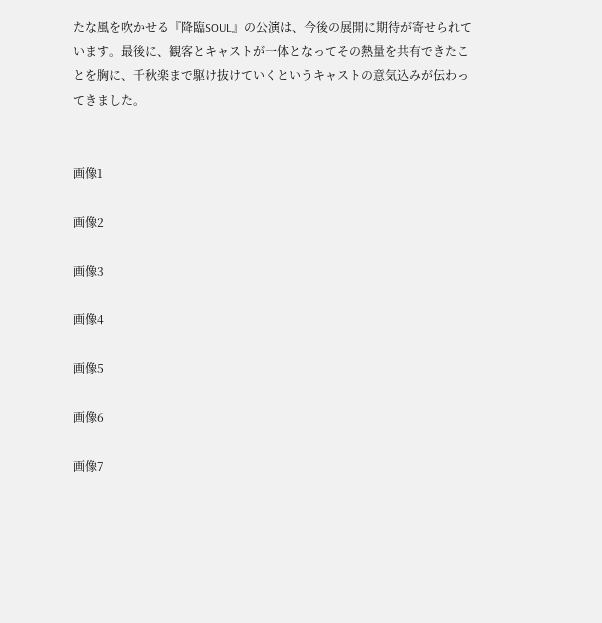たな風を吹かせる『降臨SOUL』の公演は、今後の展開に期待が寄せられています。最後に、観客とキャストが一体となってその熱量を共有できたことを胸に、千秋楽まで駆け抜けていくというキャストの意気込みが伝わってきました。


画像1

画像2

画像3

画像4

画像5

画像6

画像7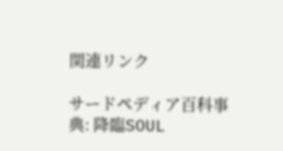関連リンク

サードペディア百科事典: 降臨SOUL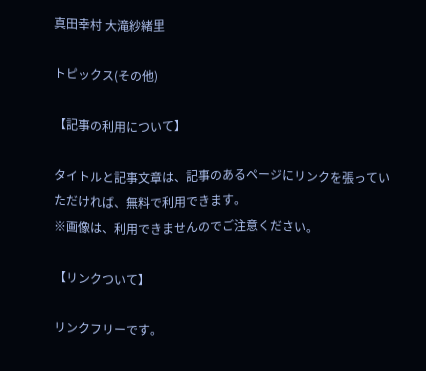真田幸村 大滝紗緒里

トピックス(その他)

【記事の利用について】

タイトルと記事文章は、記事のあるページにリンクを張っていただければ、無料で利用できます。
※画像は、利用できませんのでご注意ください。

【リンクついて】

リンクフリーです。